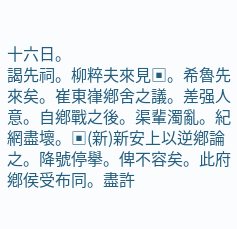十六日。
謁先祠。柳粹夫來見▣。希魯先來矣。崔東嵂鄕舍之議。差强人意。自鄕戰之後。渠輩濁亂。紀網盡壞。▣(新)新安上以逆鄕論之。降號停擧。俾不容矣。此府鄕侯受布同。盡許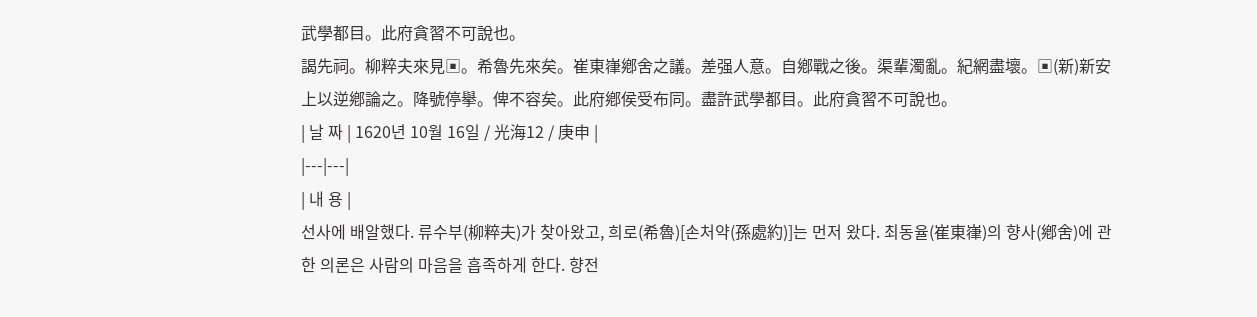武學都目。此府貪習不可說也。
謁先祠。柳粹夫來見▣。希魯先來矣。崔東嵂鄕舍之議。差强人意。自鄕戰之後。渠輩濁亂。紀網盡壞。▣(新)新安上以逆鄕論之。降號停擧。俾不容矣。此府鄕侯受布同。盡許武學都目。此府貪習不可說也。
| 날 짜 | 1620년 10월 16일 / 光海12 / 庚申 |
|---|---|
| 내 용 |
선사에 배알했다. 류수부(柳粹夫)가 찾아왔고, 희로(希魯)[손처약(孫處約)]는 먼저 왔다. 최동율(崔東嵂)의 향사(鄕舍)에 관한 의론은 사람의 마음을 흡족하게 한다. 향전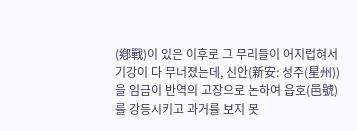(鄕戰)이 있은 이후로 그 무리들이 어지럽혀서 기강이 다 무너졌는데, 신안(新安: 성주(星州))을 임금이 반역의 고장으로 논하여 읍호(邑號)를 강등시키고 과거를 보지 못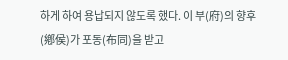하게 하여 용납되지 않도록 했다. 이 부(府)의 향후(鄕侯)가 포동(布同)을 받고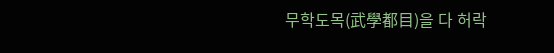무학도목(武學都目)을 다 허락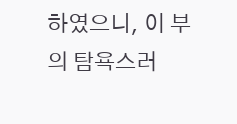하였으니, 이 부의 탐욕스러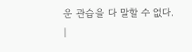운 관습을 다 말할 수 없다.
|